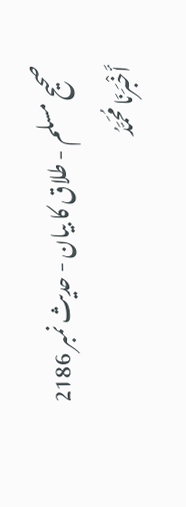صحیح مسلم - طلاق کا بیان - حدیث نمبر 2186
أَخْبَرَنَا مُحَمَّدُ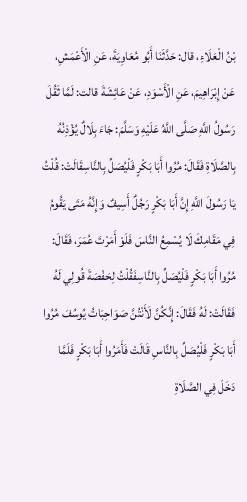بْنُ الْعَلَاءِ، قال: حَدَّثَنَا أَبُو مُعَاوِيَةَ، عَنِ الْأَعْمَشِ، عَنْ إِبْرَاهِيمَ، عَنِ الْأَسْوَدِ، عَنْ عَائِشَةَ قالت: لَمَّا ثَقُلَ رَسُولُ اللَّهِ صَلَّى اللَّهُ عَلَيْهِ وَسَلَّمَ: جَاءَ بِلَالٌ يُؤْذِنُهُ بِالصَّلَاةِ فَقَالَ: مُرُوا أَبَا بَكْرٍ فَلْيُصَلِّ بِالنَّاسِقَالَتْ: قُلْتُ يَا رَسُولَ اللَّهِ إِنَّ أَبَا بَكْرٍ رَجُلٌ أَسِيفٌ وَإِنَّهُ مَتَى يَقُومُ فِي مَقَامِكَ لَا يُسْمِعُ النَّاسَ فَلَوْ أَمَرْتَ عُمَرَ، فَقَالَ: مُرُوا أَبَا بَكْرٍ فَلْيُصَلِّ بِالنَّاسِفَقُلْتُ لِحَفْصَةَ قُولِي لَهُ فَقَالَتْ: لَهُ فَقَالَ: إِنَّكُنَّ لَأَنْتُنَّ صَوَاحِبَاتُ يُوسُفَ مُرُوا أَبَا بَكْرٍ فَلْيُصَلِّ بِالنَّاسِ قَالَتْ فَأَمَرُوا أَبَا بَكْرٍ فَلَمَّا دَخَلَ فِي الصَّلَاةِ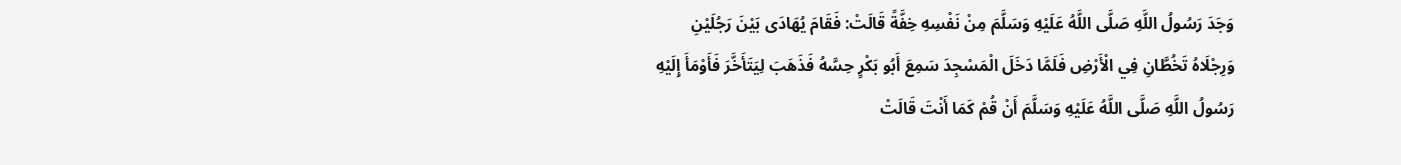وَجَدَ رَسُولُ اللَّهِ صَلَّى اللَّهُ عَلَيْهِ وَسَلَّمَ مِنْ نَفْسِهِ خِفَّةً قَالَتْ: فَقَامَ يُهَادَى بَيْنَ رَجُلَيْنِ وَرِجْلَاهُ تَخُطَّانِ فِي الْأَرْضِ فَلَمَّا دَخَلَ الْمَسْجِدَ سَمِعَ أَبُو بَكْرٍ حِسَّهُ فَذَهَبَ لِيَتَأَخَّرَ فَأَوْمَأَ إِلَيْهِ رَسُولُ اللَّهِ صَلَّى اللَّهُ عَلَيْهِ وَسَلَّمَ أَنْ قُمْ كَمَا أَنْتَ قَالَتْ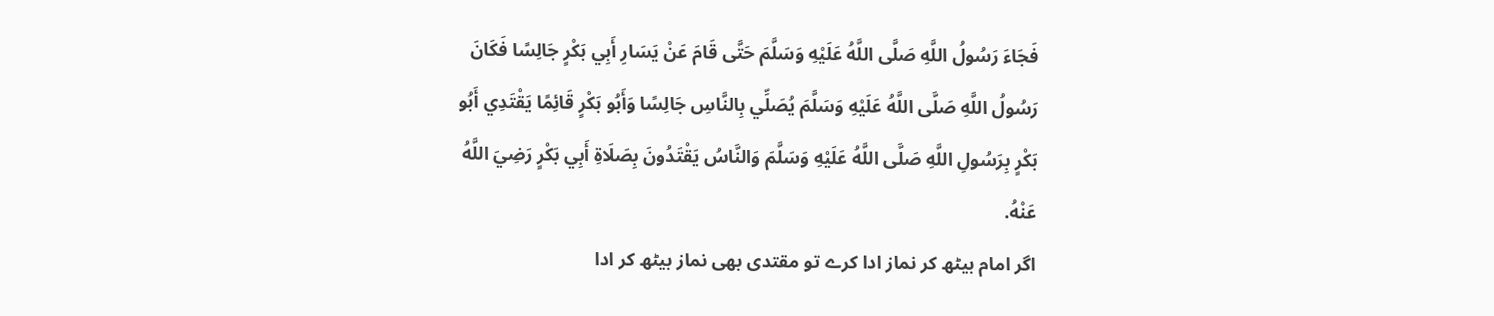فَجَاءَ رَسُولُ اللَّهِ صَلَّى اللَّهُ عَلَيْهِ وَسَلَّمَ حَتَّى قَامَ عَنْ يَسَارِ أَبِي بَكْرٍ جَالِسًا فَكَانَ رَسُولُ اللَّهِ صَلَّى اللَّهُ عَلَيْهِ وَسَلَّمَ يُصَلِّي بِالنَّاسِ جَالِسًا وَأَبُو بَكْرٍ قَائِمًا يَقْتَدِي أَبُو بَكْرٍ بِرَسُولِ اللَّهِ صَلَّى اللَّهُ عَلَيْهِ وَسَلَّمَ وَالنَّاسُ يَقْتَدُونَ بِصَلَاةِ أَبِي بَكْرٍ رَضِيَ اللَّهُ عَنْهُ.
اگر امام بیٹھ کر نماز ادا کرے تو مقتدی بھی نماز بیٹھ کر ادا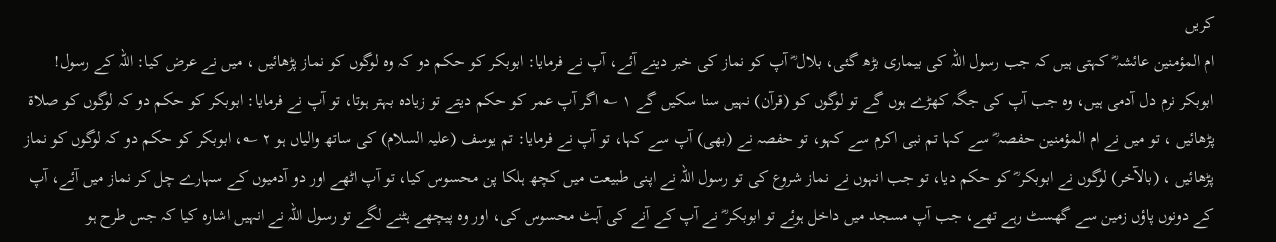کریں
ام المؤمنین عائشہ ؓ کہتی ہیں کہ جب رسول اللہ کی بیماری بڑھ گئی، بلال ؓ آپ کو نماز کی خبر دینے آئے، آپ نے فرمایا: ابوبکر کو حکم دو کہ وہ لوگوں کو نماز پڑھائیں ، میں نے عرض کیا: اللہ کے رسول! ابوبکر نرم دل آدمی ہیں، وہ جب آپ کی جگہ کھڑے ہوں گے تو لوگوں کو (قرآن) نہیں سنا سکیں گے ١ ؎ اگر آپ عمر کو حکم دیتے تو زیادہ بہتر ہوتا، تو آپ نے فرمایا: ابوبکر کو حکم دو کہ لوگوں کو صلاۃ پڑھائیں ، تو میں نے ام المؤمنین حفصہ ؓ سے کہا تم نبی اکرم سے کہو، تو حفصہ نے (بھی) آپ سے کہا، تو آپ نے فرمایا: تم یوسف (علیہ السلام) کی ساتھ والیاں ہو ٢ ؎، ابوبکر کو حکم دو کہ لوگوں کو نماز پڑھائیں ، (بالآخر) لوگوں نے ابوبکر ؓ کو حکم دیا، تو جب انہوں نے نماز شروع کی تو رسول اللہ نے اپنی طبیعت میں کچھ ہلکا پن محسوس کیا، تو آپ اٹھے اور دو آدمیوں کے سہارے چل کر نماز میں آئے، آپ کے دونوں پاؤں زمین سے گھسٹ رہے تھے، جب آپ مسجد میں داخل ہوئے تو ابوبکر ؓ نے آپ کے آنے کی آہٹ محسوس کی، اور وہ پیچھے ہٹنے لگے تو رسول اللہ نے انہیں اشارہ کیا کہ جس طرح ہو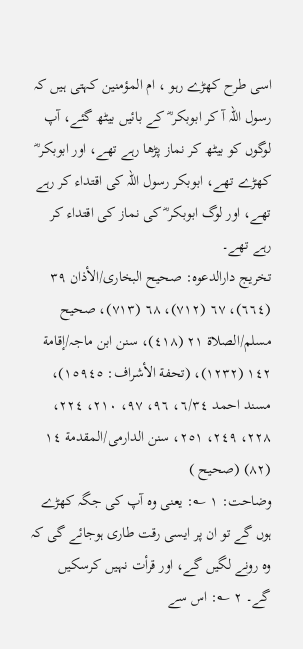اسی طرح کھڑے رہو ، ام المؤمنین کہتی ہیں کہ رسول اللہ آ کر ابوبکر ؓ کے بائیں بیٹھ گئے، آپ لوگوں کو بیٹھ کر نماز پڑھا رہے تھے، اور ابوبکر ؓ کھڑے تھے، ابوبکر رسول اللہ کی اقتداء کر رہے تھے، اور لوگ ابوبکر ؓ کی نماز کی اقتداء کر رہے تھے۔
تخریج دارالدعوہ: صحیح البخاری/الأذان ٣٩ (٦٦٤)، ٦٧ (٧١٢)، ٦٨ (٧١٣)، صحیح مسلم/الصلاة ٢١ (٤١٨)، سنن ابن ماجہ/إقامة ١٤٢ (١٢٣٢)، (تحفة الأشراف: ١٥٩٤٥)، مسند احمد ٦/٣٤، ٩٦، ٩٧، ٢١٠، ٢٢٤، ٢٢٨، ٢٤٩، ٢٥١، سنن الدارمی/المقدمة ١٤ (٨٢) (صحیح )
وضاحت: ١ ؎: یعنی وہ آپ کی جگہ کھڑے ہوں گے تو ان پر ایسی رقت طاری ہوجائے گی کہ وہ رونے لگیں گے، اور قرأت نہیں کرسکیں گے۔ ٢ ؎: اس سے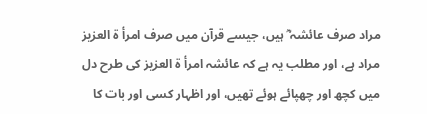مراد صرف عائشہ ؓ ہیں، جیسے قرآن میں صرف امرأ ۃ العزیز مراد ہے، اور مطلب یہ ہے کہ عائشہ امرأ ۃ العزیز کی طرح دل میں کچھ اور چھپائے ہوئے تھیں، اور اظہار کسی اور بات کا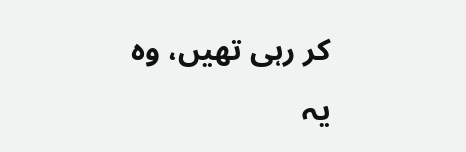کر رہی تھیں، وہ یہ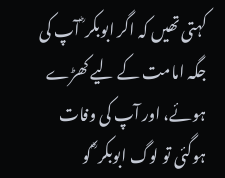کہتی تھیں کہ اگر ابوبکر ؓ آپ کی جگہ امامت کے لیے کھڑے ہوئے، اور آپ کی وفات ہوگئی تو لوگ ابوبکر ؓ کو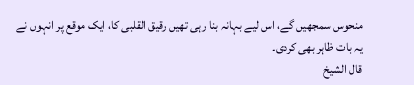منحوس سمجھیں گے، اس لیے بہانہ بنا رہی تھیں رقیق القلبی کا، ایک موقع پر انہوں نے یہ بات ظاہر بھی کردی۔
قال الشيخ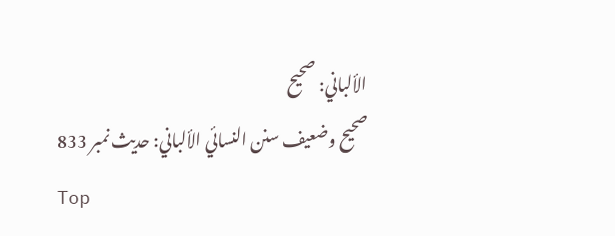الألباني: صحيح
صحيح وضعيف سنن النسائي الألباني: حديث نمبر 833
Top